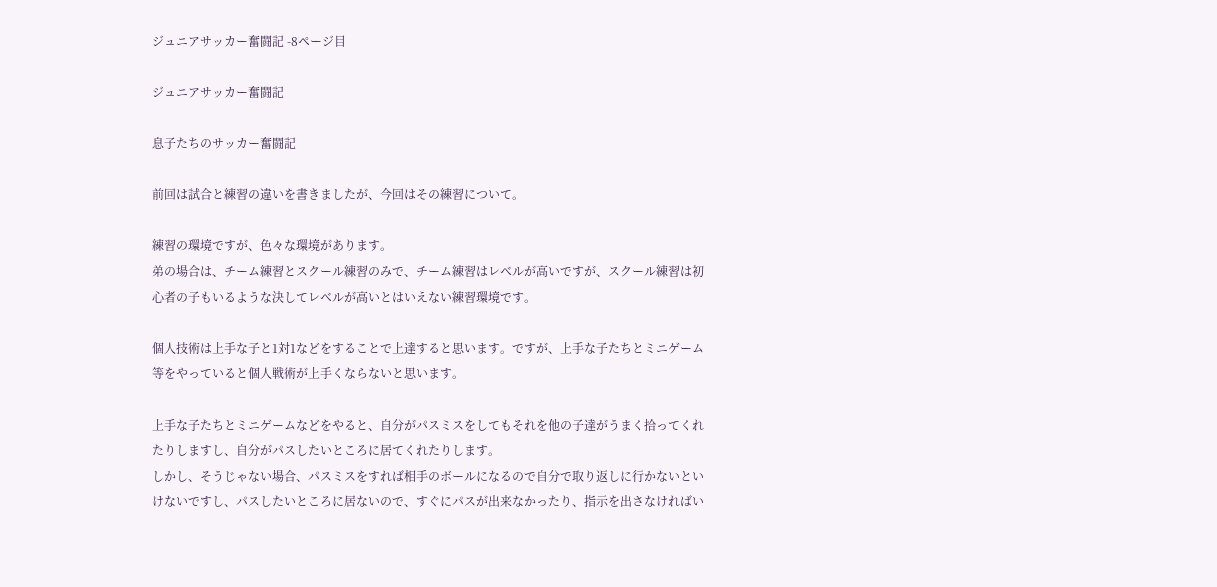ジュニアサッカー奮闘記 -8ページ目

ジュニアサッカー奮闘記

息子たちのサッカー奮闘記

前回は試合と練習の違いを書きましたが、今回はその練習について。

練習の環境ですが、色々な環境があります。
弟の場合は、チーム練習とスクール練習のみで、チーム練習はレベルが高いですが、スクール練習は初心者の子もいるような決してレベルが高いとはいえない練習環境です。

個人技術は上手な子と1対1などをすることで上達すると思います。ですが、上手な子たちとミニゲーム等をやっていると個人戦術が上手くならないと思います。

上手な子たちとミニゲームなどをやると、自分がパスミスをしてもそれを他の子達がうまく拾ってくれたりしますし、自分がパスしたいところに居てくれたりします。
しかし、そうじゃない場合、パスミスをすれば相手のボールになるので自分で取り返しに行かないといけないですし、パスしたいところに居ないので、すぐにパスが出来なかったり、指示を出さなければい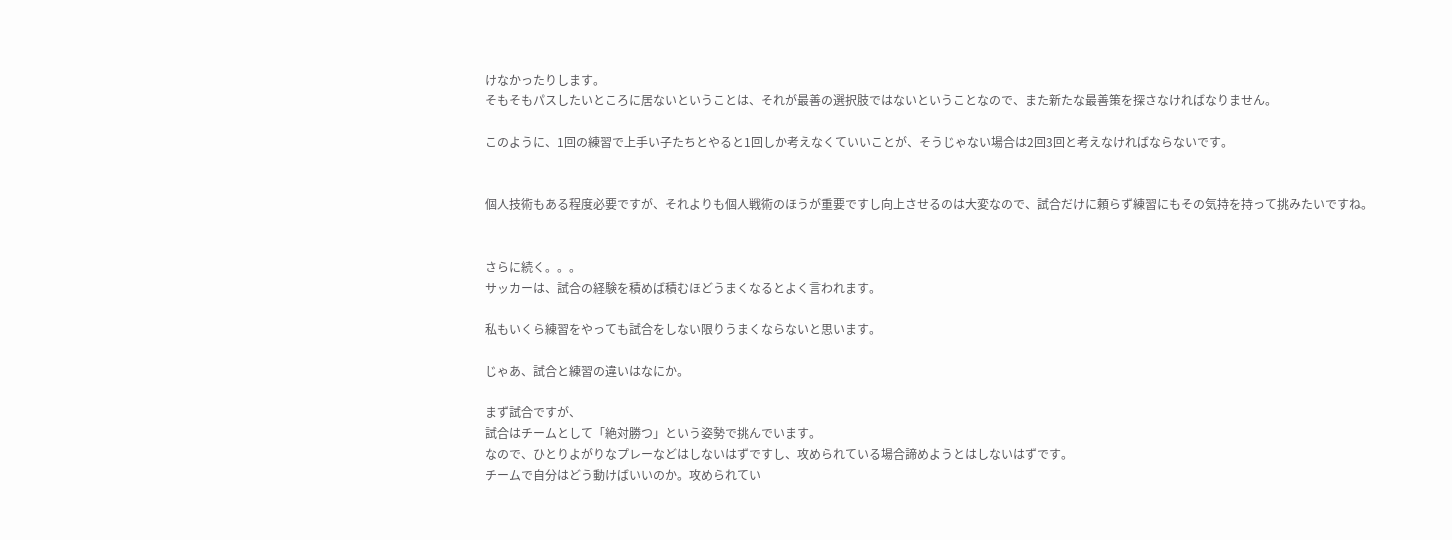けなかったりします。
そもそもパスしたいところに居ないということは、それが最善の選択肢ではないということなので、また新たな最善策を探さなければなりません。

このように、1回の練習で上手い子たちとやると1回しか考えなくていいことが、そうじゃない場合は2回3回と考えなければならないです。


個人技術もある程度必要ですが、それよりも個人戦術のほうが重要ですし向上させるのは大変なので、試合だけに頼らず練習にもその気持を持って挑みたいですね。


さらに続く。。。
サッカーは、試合の経験を積めば積むほどうまくなるとよく言われます。

私もいくら練習をやっても試合をしない限りうまくならないと思います。

じゃあ、試合と練習の違いはなにか。

まず試合ですが、
試合はチームとして「絶対勝つ」という姿勢で挑んでいます。
なので、ひとりよがりなプレーなどはしないはずですし、攻められている場合諦めようとはしないはずです。
チームで自分はどう動けばいいのか。攻められてい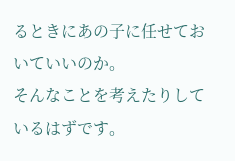るときにあの子に任せておいていいのか。
そんなことを考えたりしているはずです。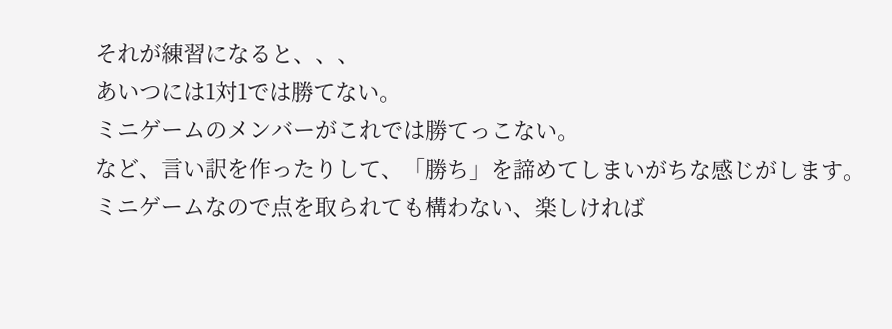それが練習になると、、、
あいつには1対1では勝てない。
ミニゲームのメンバーがこれでは勝てっこない。
など、言い訳を作ったりして、「勝ち」を諦めてしまいがちな感じがします。
ミニゲームなので点を取られても構わない、楽しければ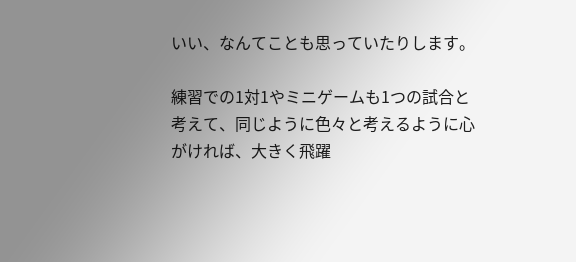いい、なんてことも思っていたりします。

練習での1対1やミニゲームも1つの試合と考えて、同じように色々と考えるように心がければ、大きく飛躍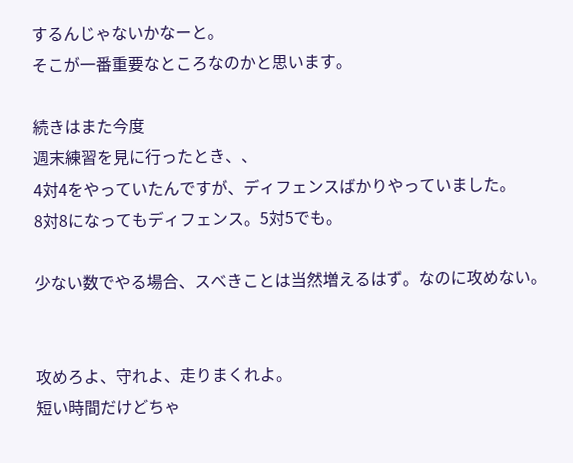するんじゃないかなーと。
そこが一番重要なところなのかと思います。

続きはまた今度
週末練習を見に行ったとき、、
4対4をやっていたんですが、ディフェンスばかりやっていました。
8対8になってもディフェンス。5対5でも。

少ない数でやる場合、スべきことは当然増えるはず。なのに攻めない。


攻めろよ、守れよ、走りまくれよ。
短い時間だけどちゃ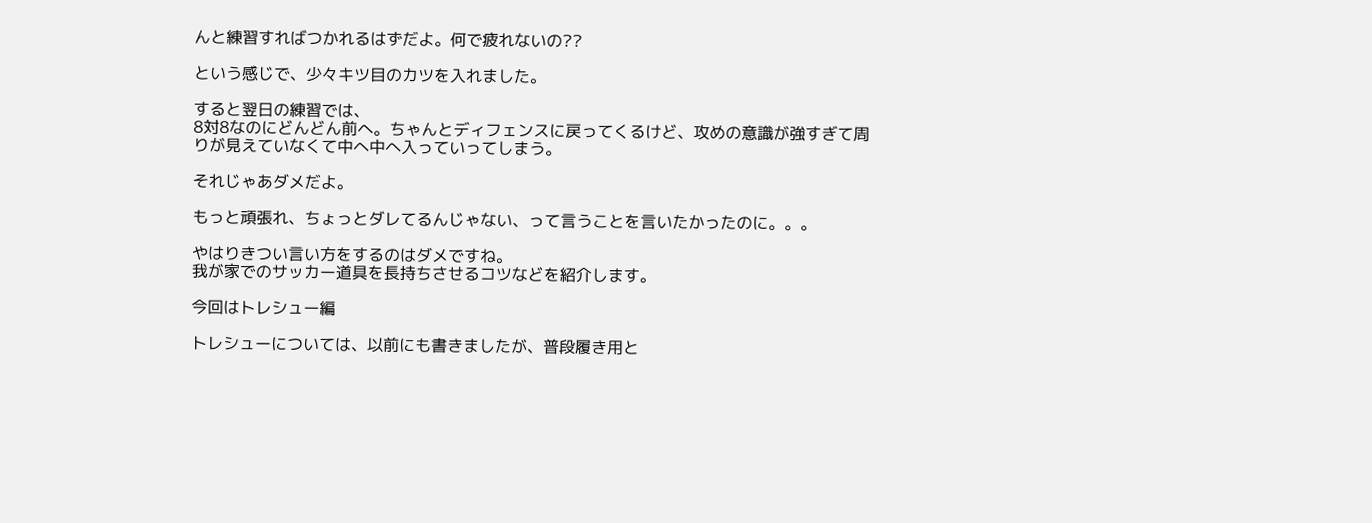んと練習すればつかれるはずだよ。何で疲れないの??

という感じで、少々キツ目のカツを入れました。

すると翌日の練習では、
8対8なのにどんどん前へ。ちゃんとディフェンスに戻ってくるけど、攻めの意識が強すぎて周りが見えていなくて中へ中へ入っていってしまう。

それじゃあダメだよ。

もっと頑張れ、ちょっとダレてるんじゃない、って言うことを言いたかったのに。。。

やはりきつい言い方をするのはダメですね。
我が家でのサッカー道具を長持ちさせるコツなどを紹介します。

今回はトレシュー編

トレシューについては、以前にも書きましたが、普段履き用と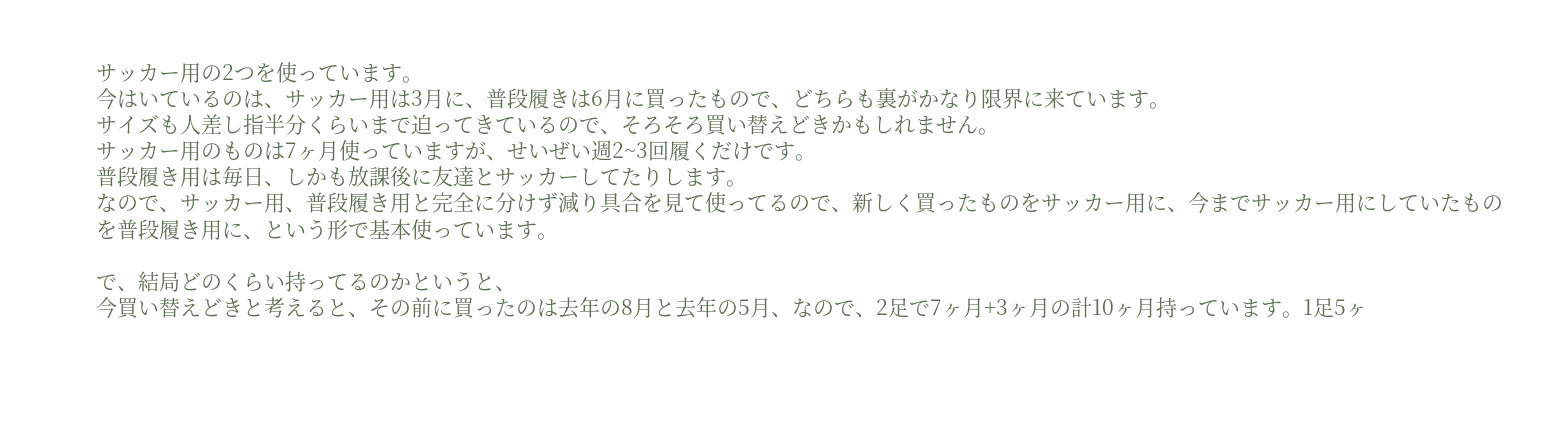サッカー用の2つを使っています。
今はいているのは、サッカー用は3月に、普段履きは6月に買ったもので、どちらも裏がかなり限界に来ています。
サイズも人差し指半分くらいまで迫ってきているので、そろそろ買い替えどきかもしれません。
サッカー用のものは7ヶ月使っていますが、せいぜい週2~3回履くだけです。
普段履き用は毎日、しかも放課後に友達とサッカーしてたりします。
なので、サッカー用、普段履き用と完全に分けず減り具合を見て使ってるので、新しく買ったものをサッカー用に、今までサッカー用にしていたものを普段履き用に、という形で基本使っています。

で、結局どのくらい持ってるのかというと、
今買い替えどきと考えると、その前に買ったのは去年の8月と去年の5月、なので、2足で7ヶ月+3ヶ月の計10ヶ月持っています。1足5ヶ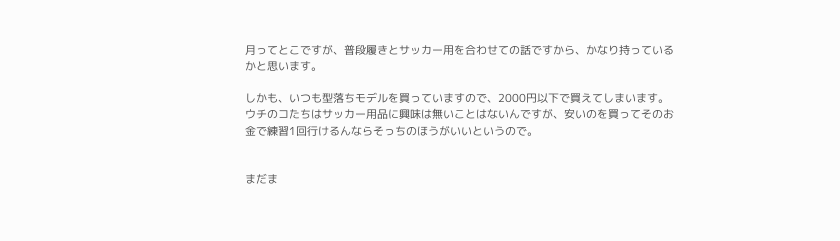月ってとこですが、普段履きとサッカー用を合わせての話ですから、かなり持っているかと思います。

しかも、いつも型落ちモデルを買っていますので、2000円以下で買えてしまいます。
ウチのコたちはサッカー用品に興味は無いことはないんですが、安いのを買ってそのお金で練習1回行けるんならそっちのほうがいいというので。


まだま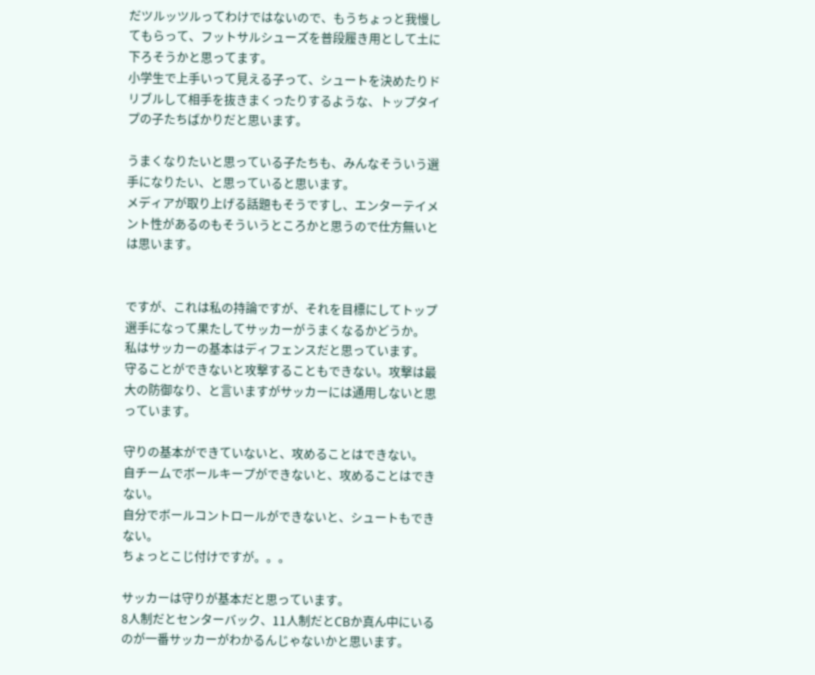だツルッツルってわけではないので、もうちょっと我慢してもらって、フットサルシューズを普段履き用として土に下ろそうかと思ってます。
小学生で上手いって見える子って、シュートを決めたりドリブルして相手を抜きまくったりするような、トップタイプの子たちばかりだと思います。

うまくなりたいと思っている子たちも、みんなそういう選手になりたい、と思っていると思います。
メディアが取り上げる話題もそうですし、エンターテイメント性があるのもそういうところかと思うので仕方無いとは思います。


ですが、これは私の持論ですが、それを目標にしてトップ選手になって果たしてサッカーがうまくなるかどうか。
私はサッカーの基本はディフェンスだと思っています。
守ることができないと攻撃することもできない。攻撃は最大の防御なり、と言いますがサッカーには通用しないと思っています。

守りの基本ができていないと、攻めることはできない。
自チームでボールキープができないと、攻めることはできない。
自分でボールコントロールができないと、シュートもできない。
ちょっとこじ付けですが。。。

サッカーは守りが基本だと思っています。
8人制だとセンターバック、11人制だとCBか真ん中にいるのが一番サッカーがわかるんじゃないかと思います。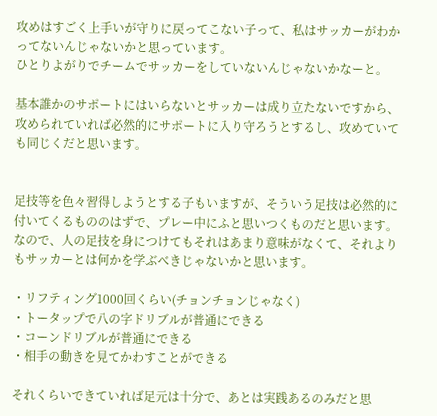攻めはすごく上手いが守りに戻ってこない子って、私はサッカーがわかってないんじゃないかと思っています。
ひとりよがりでチームでサッカーをしていないんじゃないかなーと。

基本誰かのサポートにはいらないとサッカーは成り立たないですから、攻められていれば必然的にサポートに入り守ろうとするし、攻めていても同じくだと思います。


足技等を色々習得しようとする子もいますが、そういう足技は必然的に付いてくるもののはずで、プレー中にふと思いつくものだと思います。なので、人の足技を身につけてもそれはあまり意味がなくて、それよりもサッカーとは何かを学ぶべきじゃないかと思います。

・リフティング1000回くらい(チョンチョンじゃなく)
・トータップで八の字ドリブルが普通にできる
・コーンドリブルが普通にできる
・相手の動きを見てかわすことができる

それくらいできていれば足元は十分で、あとは実践あるのみだと思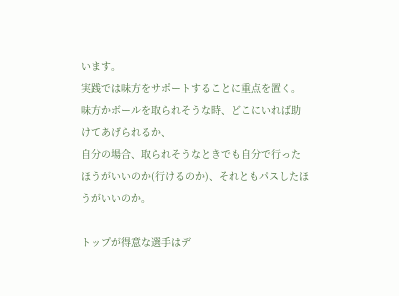います。
実践では味方をサポートすることに重点を置く。
味方かボールを取られそうな時、どこにいれば助けてあげられるか、
自分の場合、取られそうなときでも自分で行ったほうがいいのか(行けるのか)、それともパスしたほうがいいのか。

トップが得意な選手はデ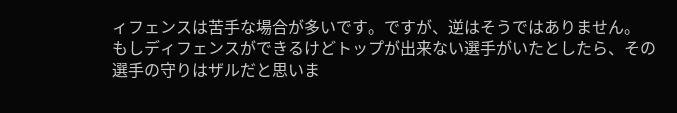ィフェンスは苦手な場合が多いです。ですが、逆はそうではありません。
もしディフェンスができるけどトップが出来ない選手がいたとしたら、その選手の守りはザルだと思いま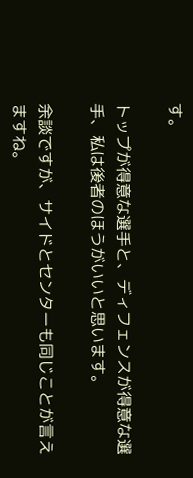す。

トップが得意な選手と、ディフェンスが得意な選手、私は後者のほうがいいと思います。

余談ですが、サイドとセンターも同じことが言えますね。